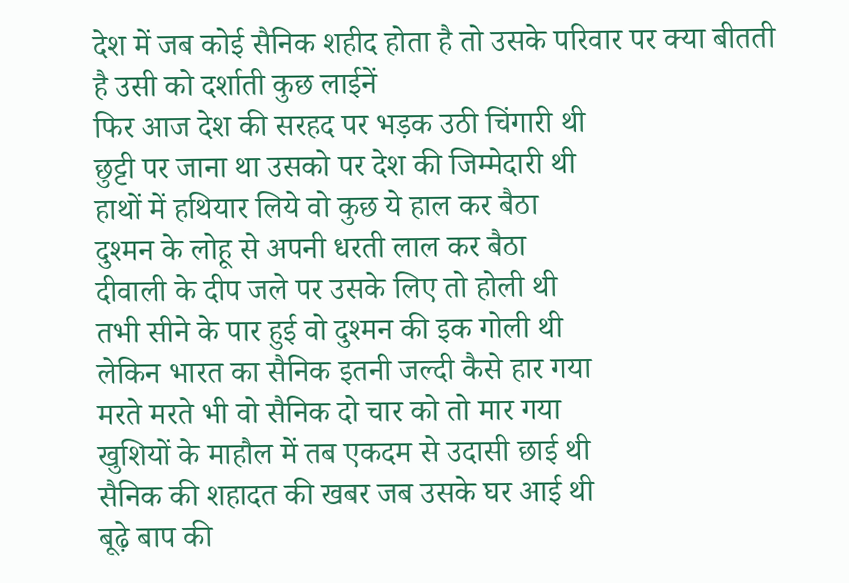देश में जब कोई सैनिक शहीद होता है तो उसके परिवार पर क्या बीतती है उसी को दर्शाती कुछ लाईनें
फिर आज देश की सरहद पर भड़क उठी चिंगारी थी
छुट्टी पर जाना था उसको पर देश की जिम्मेदारी थी
हाथों में हथियार लिये वो कुछ ये हाल कर बैठा
दुश्मन के लोहू से अपनी धरती लाल कर बैठा
दीवाली के दीप जले पर उसके लिए तो होली थी
तभी सीने के पार हुई वो दुश्मन की इक गोली थी
लेकिन भारत का सैनिक इतनी जल्दी कैसे हार गया
मरते मरते भी वो सैनिक दो चार को तो मार गया
खुशियों के माहौल में तब एकदम से उदासी छाई थी
सैनिक की शहादत की खबर जब उसके घर आई थी
बूढ़े बाप की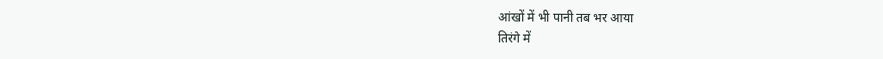आंखों में भी पानी तब भर आया
तिरंगे में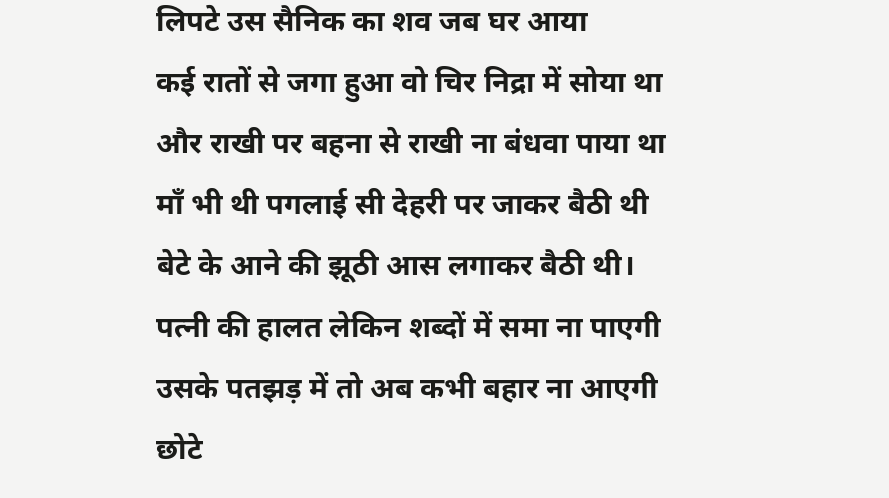लिपटे उस सैनिक का शव जब घर आया
कई रातों से जगा हुआ वो चिर निद्रा में सोया था
और राखी पर बहना से राखी ना बंधवा पाया था
माँ भी थी पगलाई सी देहरी पर जाकर बैठी थी
बेटे के आने की झूठी आस लगाकर बैठी थी।
पत्नी की हालत लेकिन शब्दों में समा ना पाएगी
उसके पतझड़ में तो अब कभी बहार ना आएगी
छोटे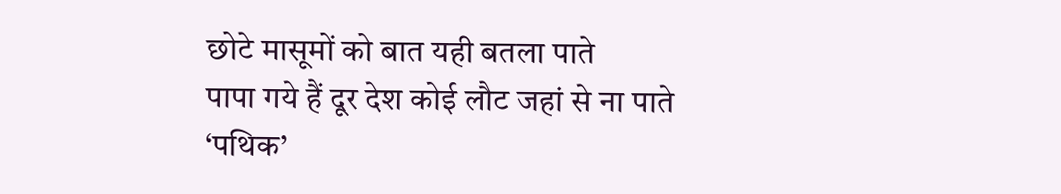छोटे मासूमों को बात यही बतला पाते
पापा गये हैं दूर देश कोई लौट जहां से ना पाते
‘पथिक’